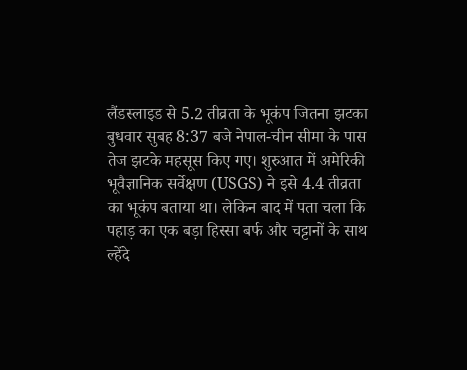लैंडस्लाइड से 5.2 तीव्रता के भूकंप जितना झटका
बुधवार सुबह 8:37 बजे नेपाल-चीन सीमा के पास तेज झटके महसूस किए गए। शुरुआत में अमेरिकी भूवैज्ञानिक सर्वेक्षण (USGS) ने इसे 4.4 तीव्रता का भूकंप बताया था। लेकिन बाद में पता चला कि पहाड़ का एक बड़ा हिस्सा बर्फ और चट्टानों के साथ ल्हेंदे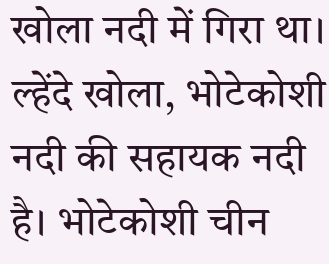खोला नदी में गिरा था। ल्हेंदे खोला, भोटेकोशी नदी की सहायक नदी है। भोटेकोशी चीन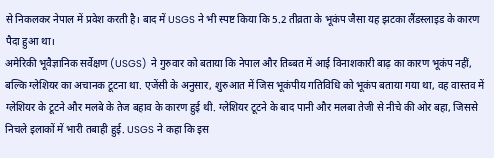से निकलकर नेपाल में प्रवेश करती है। बाद में USGS ने भी स्पष्ट किया कि 5.2 तीव्रता के भूकंप जैसा यह झटका लैंडस्लाइड के कारण पैदा हुआ था।
अमेरिकी भूवैज्ञानिक सर्वेक्षण (USGS) ने गुरुवार को बताया कि नेपाल और तिब्बत में आई विनाशकारी बाढ़ का कारण भूकंप नहीं, बल्कि ग्लेशियर का अचानक टूटना था. एजेंसी के अनुसार, शुरुआत में जिस भूकंपीय गतिविधि को भूकंप बताया गया था, वह वास्तव में ग्लेशियर के टूटने और मलबे के तेज बहाव के कारण हुई थी. ग्लेशियर टूटने के बाद पानी और मलबा तेजी से नीचे की ओर बहा, जिससे निचले इलाकों में भारी तबाही हुई. USGS ने कहा कि इस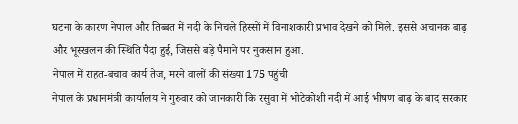घटना के कारण नेपाल और तिब्बत में नदी के निचले हिस्सों में विनाशकारी प्रभाव देखने को मिले. इससे अचानक बाढ़ और भूस्खलन की स्थिति पैदा हुई, जिससे बड़े पैमाने पर नुकसान हुआ.
नेपाल में राहत-बचाव कार्य तेज, मरने वालों की संख्या 175 पहुंची
नेपाल के प्रधानमंत्री कार्यालय ने गुरुवार को जानकारी कि रसुवा में भोटेकोशी नदी में आई भीषण बाढ़ के बाद सरकार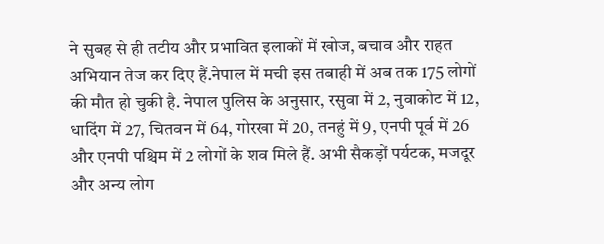ने सुबह से ही तटीय और प्रभावित इलाकों में खोज, बचाव और राहत अभियान तेज कर दिए हैं.नेपाल में मची इस तबाही में अब तक 175 लोगों की मौत हो चुकी है. नेपाल पुलिस के अनुसार, रसुवा में 2, नुवाकोट में 12, धादिंग में 27, चितवन में 64, गोरखा में 20, तनहुं में 9, एनपी पूर्व में 26 और एनपी पश्चिम में 2 लोगों के शव मिले हैं. अभी सैकड़ों पर्यटक, मजदूर और अन्य लोग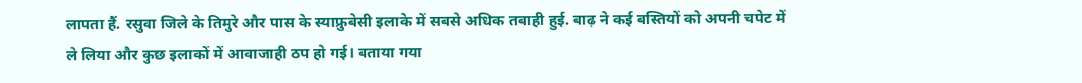लापता हैं. रसुवा जिले के तिमुरे और पास के स्याफ्रुबेसी इलाके में सबसे अधिक तबाही हुई. बाढ़ ने कई बस्तियों को अपनी चपेट में ले लिया और कुछ इलाकों में आवाजाही ठप हो गई। बताया गया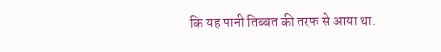कि यह पानी तिब्बत की तरफ से आया था.